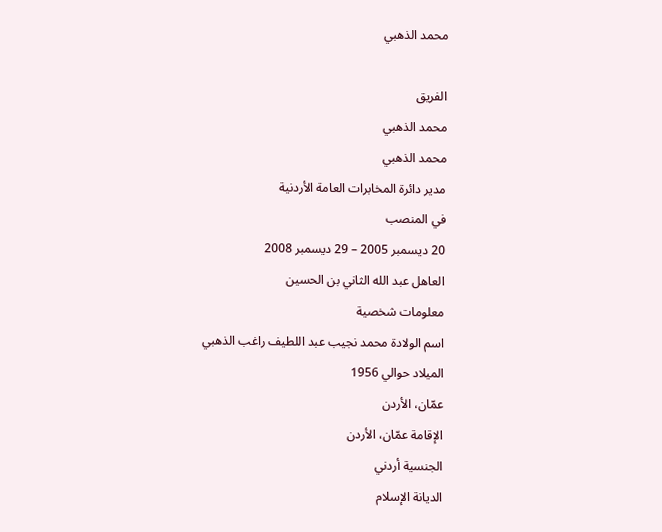محمد الذهبي

الفريق
محمد الذهبي
محمد الذهبي
مدير دائرة المخابرات العامة الأردنية
في المنصب
20 ديسمبر 2005 – 29 ديسمبر 2008
العاهل عبد الله الثاني بن الحسين
معلومات شخصية
اسم الولادة محمد نجيب عبد اللطيف راغب الذهبي
الميلاد حوالي 1956
عمّان، الأردن
الإقامة عمّان، الأردن
الجنسية أردني
الديانة الإسلام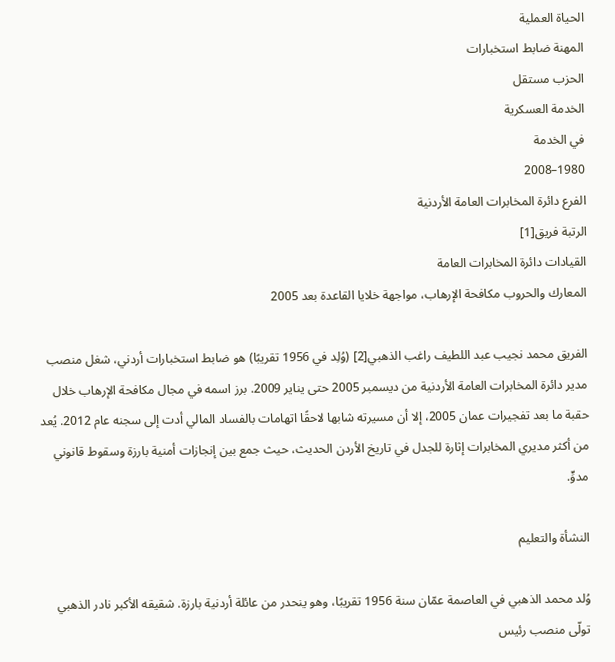الحياة العملية
المهنة ضابط استخبارات
الحزب مستقل
الخدمة العسكرية
في الخدمة
1980–2008
الفرع دائرة المخابرات العامة الأردنية
الرتبة فريق[1]
القيادات دائرة المخابرات العامة
المعارك والحروب مكافحة الإرهاب، مواجهة خلايا القاعدة بعد 2005

الفريق محمد نجيب عبد اللطيف راغب الذهبي[2] (وُلِد في 1956 تقريبًا) هو ضابط استخبارات أردني، شغل منصب مدير دائرة المخابرات العامة الأردنية من ديسمبر 2005 حتى يناير 2009. برز اسمه في مجال مكافحة الإرهاب خلال حقبة ما بعد تفجيرات عمان 2005، إلا أن مسيرته شابها لاحقًا اتهامات بالفساد المالي أدت إلى سجنه عام 2012. يُعد من أكثر مديري المخابرات إثارة للجدل في تاريخ الأردن الحديث، حيث جمع بين إنجازات أمنية بارزة وسقوط قانوني مدوٍّ.

النشأة والتعليم

وُلد محمد الذهبي في العاصمة عمّان سنة 1956 تقريبًا، وهو ينحدر من عائلة أردنية بارزة. شقيقه الأكبر نادر الذهبي تولّى منصب رئيس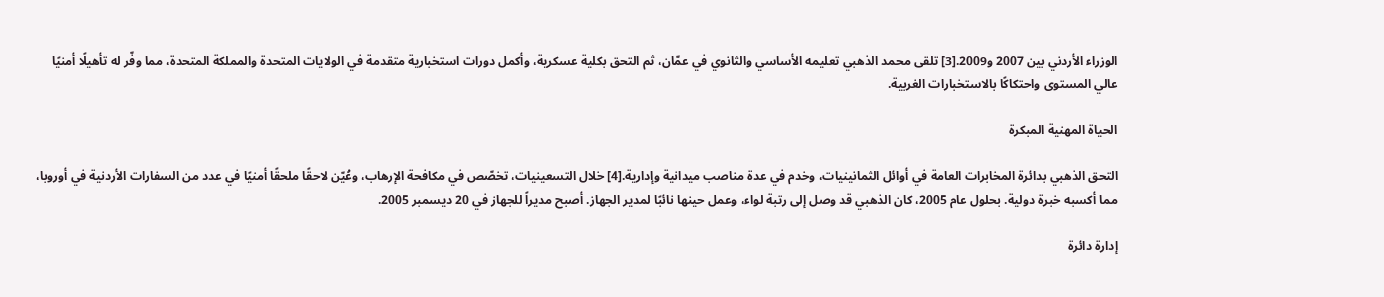الوزراء الأردني بين 2007 و2009.[3] تلقى محمد الذهبي تعليمه الأساسي والثانوي في عمّان، ثم التحق بكلية عسكرية، وأكمل دورات استخبارية متقدمة في الولايات المتحدة والمملكة المتحدة، مما وفّر له تأهيلًا أمنيًا عالي المستوى واحتكاكًا بالاستخبارات الغربية.

الحياة المهنية المبكرة

التحق الذهبي بدائرة المخابرات العامة في أوائل الثمانينيات، وخدم في عدة مناصب ميدانية وإدارية.[4] خلال التسعينيات، تخصّص في مكافحة الإرهاب، وعُيّن لاحقًا ملحقًا أمنيًا في عدد من السفارات الأردنية في أوروبا، مما أكسبه خبرة دولية. بحلول عام 2005، كان الذهبي قد وصل إلى رتبة لواء، وعمل حينها نائبًا لمدير الجهاز. أصبح مديراً للجهاز في 20 ديسمبر 2005.

إدارة دائرة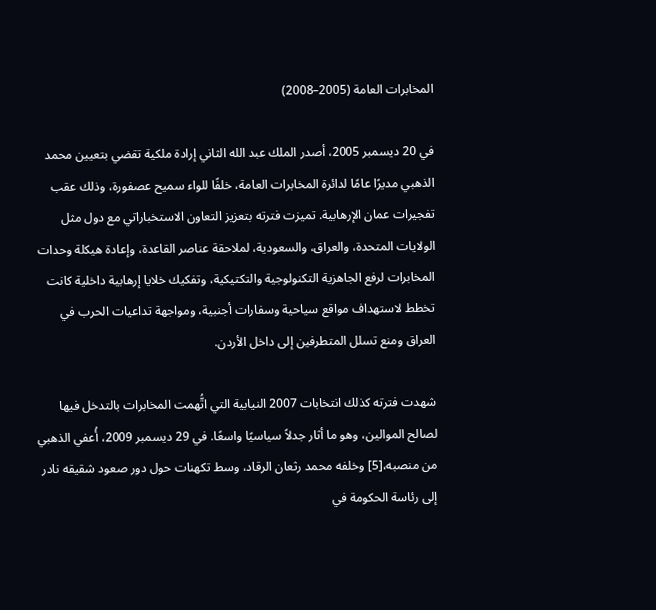المخابرات العامة (2005–2008)

في 20 ديسمبر 2005، أصدر الملك عبد الله الثاني إرادة ملكية تقضي بتعيين محمد الذهبي مديرًا عامًا لدائرة المخابرات العامة، خلفًا للواء سميح عصفورة، وذلك عقب تفجيرات عمان الإرهابية. تميزت فترته بتعزيز التعاون الاستخباراتي مع دول مثل الولايات المتحدة، والعراق، والسعودية، لملاحقة عناصر القاعدة، وإعادة هيكلة وحدات المخابرات لرفع الجاهزية التكنولوجية والتكتيكية، وتفكيك خلايا إرهابية داخلية كانت تخطط لاستهداف مواقع سياحية وسفارات أجنبية، ومواجهة تداعيات الحرب في العراق ومنع تسلل المتطرفين إلى داخل الأردن.

شهدت فترته كذلك انتخابات 2007 النيابية التي اتُّهمت المخابرات بالتدخل فيها لصالح الموالين، وهو ما أثار جدلاً سياسيًا واسعًا. في 29 ديسمبر 2009، أُعفي الذهبي من منصبه،[5] وخلفه محمد رثعان الرقاد، وسط تكهنات حول دور صعود شقيقه نادر إلى رئاسة الحكومة في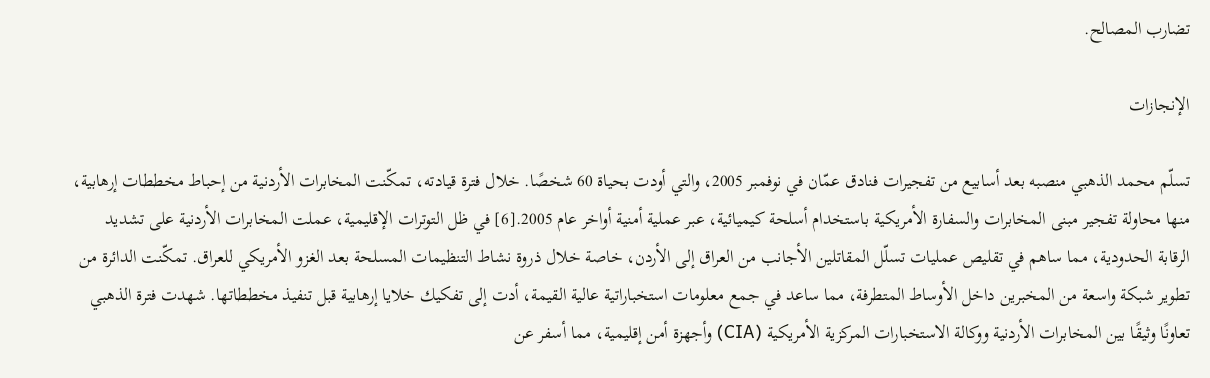تضارب المصالح.

الإنجازات

تسلّم محمد الذهبي منصبه بعد أسابيع من تفجيرات فنادق عمّان في نوفمبر 2005، والتي أودت بحياة 60 شخصًا. خلال فترة قيادته، تمكّنت المخابرات الأردنية من إحباط مخططات إرهابية، منها محاولة تفجير مبنى المخابرات والسفارة الأمريكية باستخدام أسلحة كيميائية، عبر عملية أمنية أواخر عام 2005.[6] في ظل التوترات الإقليمية، عملت المخابرات الأردنية على تشديد الرقابة الحدودية، مما ساهم في تقليص عمليات تسلّل المقاتلين الأجانب من العراق إلى الأردن، خاصة خلال ذروة نشاط التنظيمات المسلحة بعد الغزو الأمريكي للعراق. تمكّنت الدائرة من تطوير شبكة واسعة من المخبرين داخل الأوساط المتطرفة، مما ساعد في جمع معلومات استخباراتية عالية القيمة، أدت إلى تفكيك خلايا إرهابية قبل تنفيذ مخططاتها. شهدت فترة الذهبي تعاونًا وثيقًا بين المخابرات الأردنية ووكالة الاستخبارات المركزية الأمريكية (CIA) وأجهزة أمن إقليمية، مما أسفر عن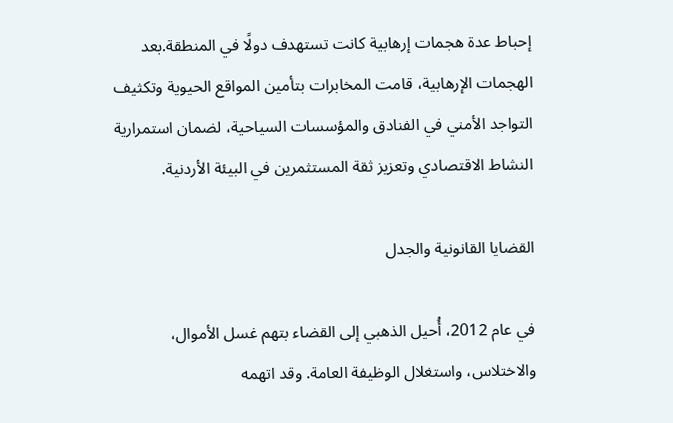إحباط عدة هجمات إرهابية كانت تستهدف دولًا في المنطقة.بعد الهجمات الإرهابية، قامت المخابرات بتأمين المواقع الحيوية وتكثيف التواجد الأمني في الفنادق والمؤسسات السياحية، لضمان استمرارية النشاط الاقتصادي وتعزيز ثقة المستثمرين في البيئة الأردنية.

القضايا القانونية والجدل

في عام 2012، أُحيل الذهبي إلى القضاء بتهم غسل الأموال، والاختلاس، واستغلال الوظيفة العامة. وقد اتهمه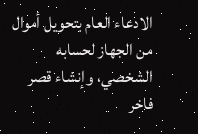الادعاء العام بتحويل أموال من الجهاز لحسابه الشخصي، وإنشاء قصر فاخر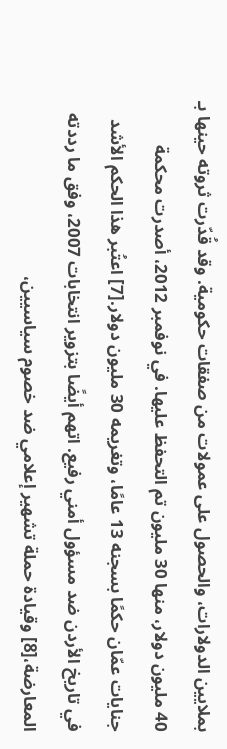بملايين الدولارات، والحصول على عمولات من صفقات حكومية. وقد قُدّرت ثروته حينها بـ 40 مليون دولار، منها 30 مليون تم التحفظ عليها. في نوفمبر 2012، أصدرت محكمة جنايات عمّان حكمًا بسجنه 13 عامًا، وتغريمه 30 مليون دولار.[7] اعتُبر هذا الحكم الأشد في تاريخ الأردن ضد مسؤول أمني رفيع. اتهم أيضًا بتزوير انتخابات 2007، وفق ما رددته المعارضة،[8] وقيادة حملة تشهير إعلامي ضد خصوم سياسيين،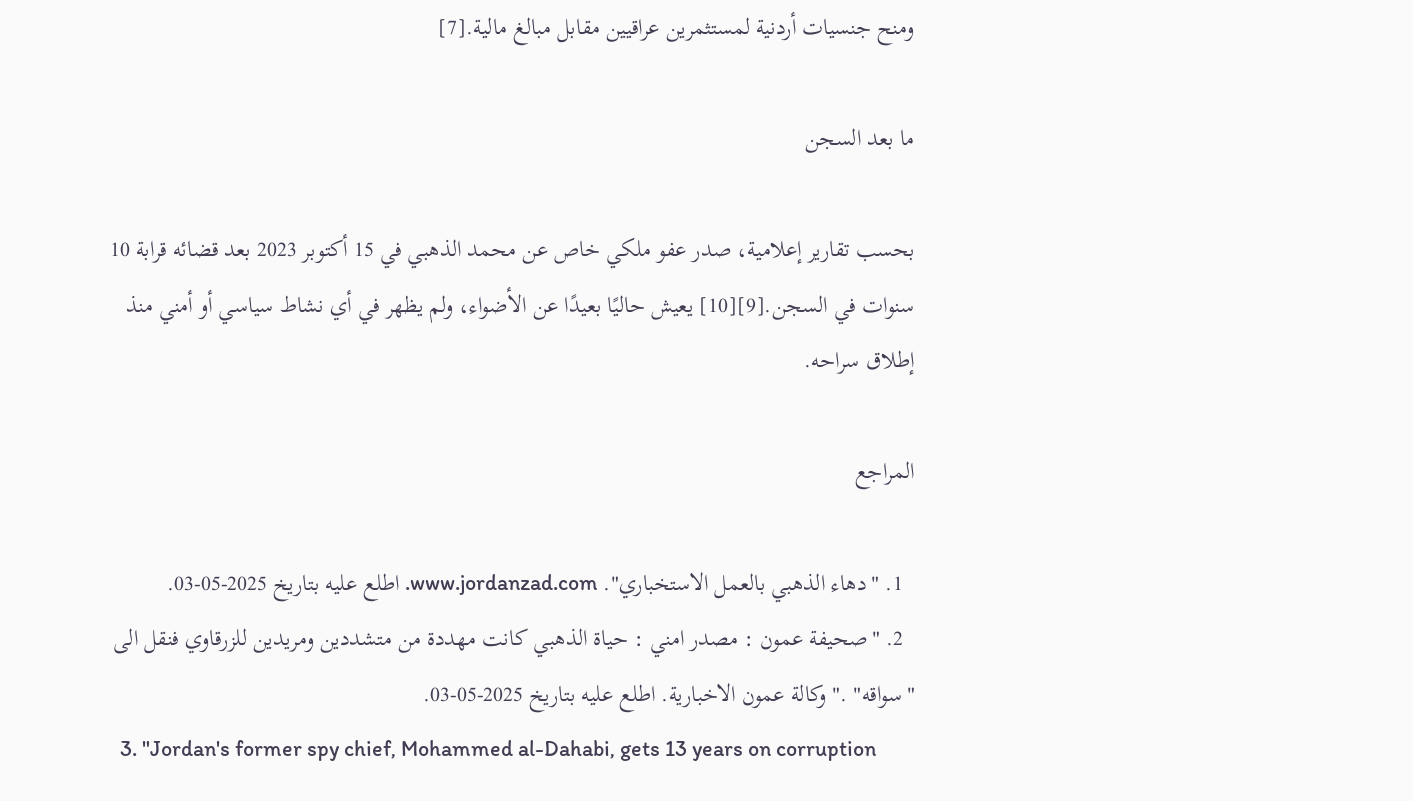ومنح جنسيات أردنية لمستثمرين عراقيين مقابل مبالغ مالية.[7]

ما بعد السجن

بحسب تقارير إعلامية، صدر عفو ملكي خاص عن محمد الذهبي في 15 أكتوبر 2023 بعد قضائه قرابة 10 سنوات في السجن.[9][10] يعيش حاليًا بعيدًا عن الأضواء، ولم يظهر في أي نشاط سياسي أو أمني منذ إطلاق سراحه.

المراجع

  1. "دهاء الذهبي بالعمل الاستخباري". www.jordanzad.com. اطلع عليه بتاريخ 2025-05-03.
  2. "صحيفة عمون : مصدر امني : حياة الذهبي كانت مهددة من متشددين ومريدين للزرقاوي فنقل الى "سواقه" ." وكالة عمون الاخبارية. اطلع عليه بتاريخ 2025-05-03.
  3. "Jordan's former spy chief, Mohammed al-Dahabi, gets 13 years on corruption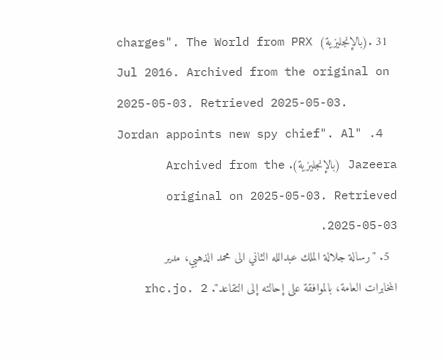charges". The World from PRX (بالإنجليزية). 31 Jul 2016. Archived from the original on 2025-05-03. Retrieved 2025-05-03.
  4. "Jordan appoints new spy chief". Al Jazeera (بالإنجليزية). Archived from the original on 2025-05-03. Retrieved 2025-05-03.
  5. "رسالة جلالة الملك عبدالله الثاني الى محمد الذهبي، مدير المخابرات العامة، بالموافقة على إحالته إلى التقاعد". rhc.jo. 2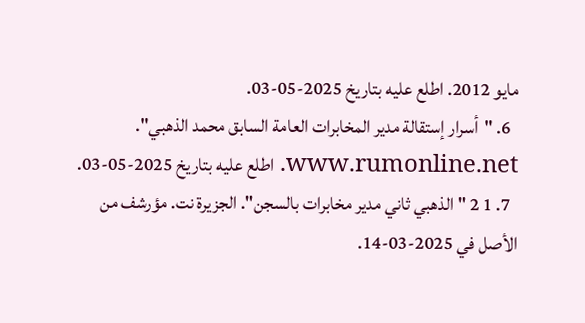مايو 2012. اطلع عليه بتاريخ 2025-05-03.
  6. "أسرار إستقالة مدير المخابرات العامة السابق محمد الذهبي". www.rumonline.net. اطلع عليه بتاريخ 2025-05-03.
  7. 1 2 "الذهبي ثاني مدير مخابرات بالسجن". الجزيرة نت. مؤرشف من الأصل في 2025-03-14.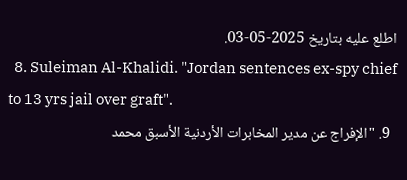اطلع عليه بتاريخ 2025-05-03.
  8. Suleiman Al-Khalidi. "Jordan sentences ex-spy chief to 13 yrs jail over graft".
  9. "الإفراج عن مدير المخابرات الأردنية الأسبق محمد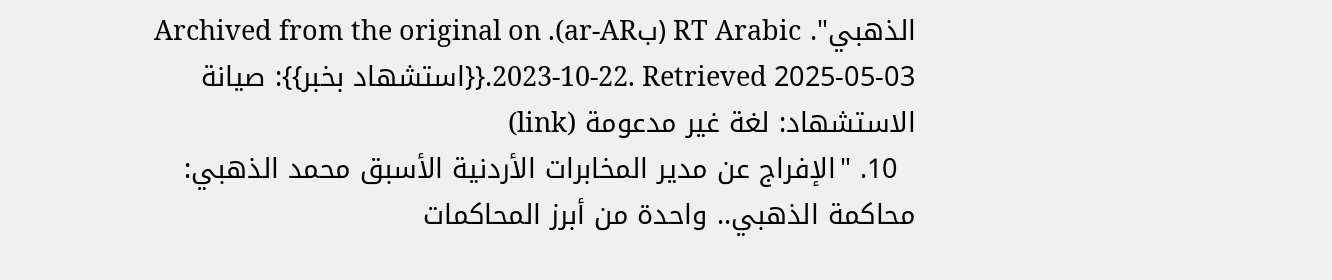الذهبي". RT Arabic (بar-AR). Archived from the original on 2023-10-22. Retrieved 2025-05-03.{{استشهاد بخبر}}: صيانة الاستشهاد: لغة غير مدعومة (link)
  10. "الإفراج عن مدير المخابرات الأردنية الأسبق محمد الذهبي: محاكمة الذهبي.. واحدة من أبرز المحاكمات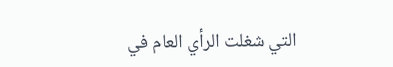التي شغلت الرأي العام في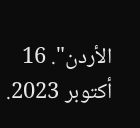الأردن". 16 أكتوبر 2023.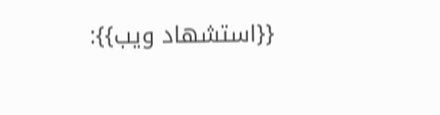{{استشهاد ويب}}: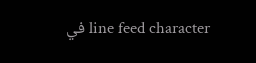line feed character في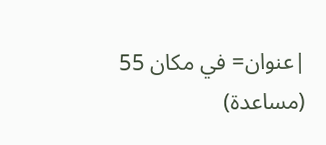|عنوان= في مكان 55 (مساعدة)